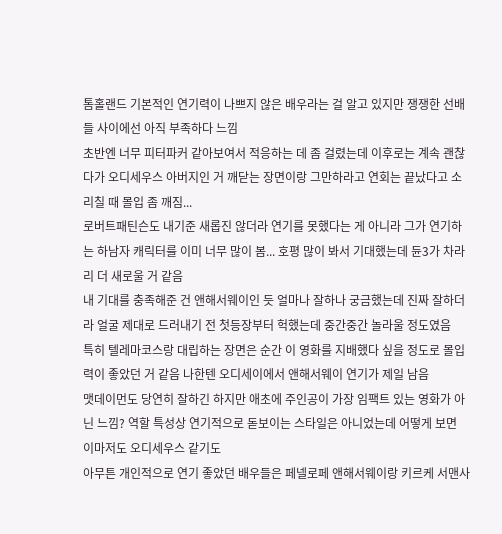톰홀랜드 기본적인 연기력이 나쁘지 않은 배우라는 걸 알고 있지만 쟁쟁한 선배들 사이에선 아직 부족하다 느낌
초반엔 너무 피터파커 같아보여서 적응하는 데 좀 걸렸는데 이후로는 계속 괜찮다가 오디세우스 아버지인 거 깨닫는 장면이랑 그만하라고 연회는 끝났다고 소리칠 때 몰입 좀 깨짐...
로버트패틴슨도 내기준 새롭진 않더라 연기를 못했다는 게 아니라 그가 연기하는 하남자 캐릭터를 이미 너무 많이 봄... 호평 많이 봐서 기대했는데 듄3가 차라리 더 새로울 거 같음
내 기대를 충족해준 건 앤해서웨이인 듯 얼마나 잘하나 궁금했는데 진짜 잘하더라 얼굴 제대로 드러내기 전 첫등장부터 헉했는데 중간중간 놀라울 정도였음
특히 텔레마코스랑 대립하는 장면은 순간 이 영화를 지배했다 싶을 정도로 몰입력이 좋았던 거 같음 나한텐 오디세이에서 앤해서웨이 연기가 제일 남음
맷데이먼도 당연히 잘하긴 하지만 애초에 주인공이 가장 임팩트 있는 영화가 아닌 느낌? 역할 특성상 연기적으로 돋보이는 스타일은 아니었는데 어떻게 보면 이마저도 오디세우스 같기도
아무튼 개인적으로 연기 좋았던 배우들은 페넬로페 앤해서웨이랑 키르케 서맨사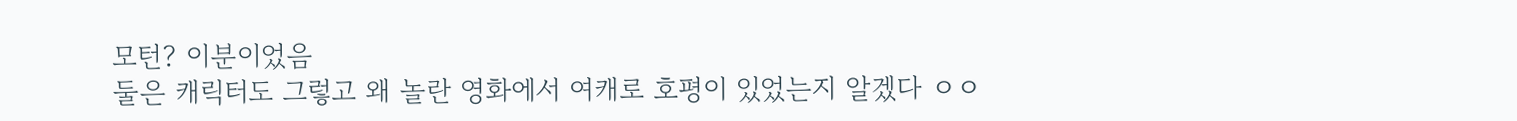모턴? 이분이었음
둘은 캐릭터도 그렇고 왜 놀란 영화에서 여캐로 호평이 있었는지 알겠다 ㅇㅇ